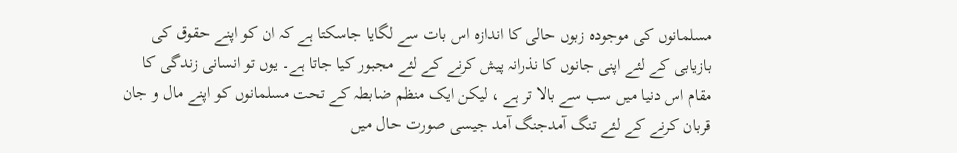مسلمانوں کی موجودہ زبوں حالی کا اندازہ اس بات سے لگایا جاسکتا ہے کہ ان کو اپنے حقوق کی بازیابی کے لئے اپنی جانوں کا نذرانہ پیش کرنے کے لئے مجبور کیا جاتا ہے۔ یوں تو انسانی زندگی کا مقام اس دنیا میں سب سے بالا تر ہے ، لیکن ایک منظم ضابطہ کے تحت مسلمانوں کو اپنے مال و جان قربان کرنے کے لئے تنگ آمدجنگ آمد جیسی صورت حال میں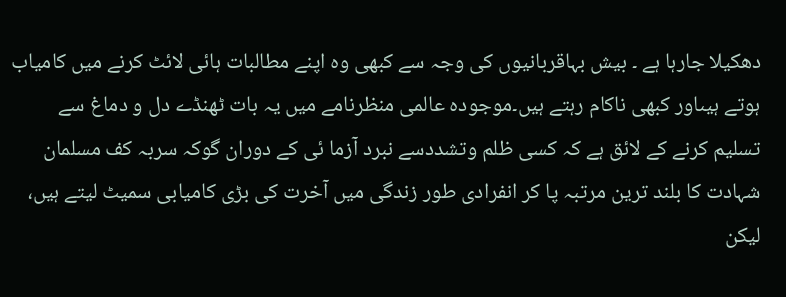دھکیلا جارہا ہے ۔ بیش بہاقربانیوں کی وجہ سے کبھی وہ اپنے مطالبات ہائی لائٹ کرنے میں کامیاب ہوتے ہیںاور کبھی ناکام رہتے ہیں۔موجودہ عالمی منظرنامے میں یہ بات ٹھنڈے دل و دماغ سے تسلیم کرنے کے لائق ہے کہ کسی ظلم وتشددسے نبرد آزما ئی کے دوران گوکہ سربہ کف مسلمان شہادت کا بلند ترین مرتبہ پا کر انفرادی طور زندگی میں آخرت کی بڑی کامیابی سمیٹ لیتے ہیں، لیکن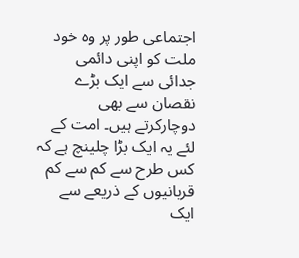اجتماعی طور پر وہ خود ملت کو اپنی دائمی جدائی سے ایک بڑے نقصان سے بھی دوچارکرتے ہیں۔ امت کے لئے یہ ایک بڑا چلینچ ہے کہ کس طرح سے کم سے کم قربانیوں کے ذریعے سے ایک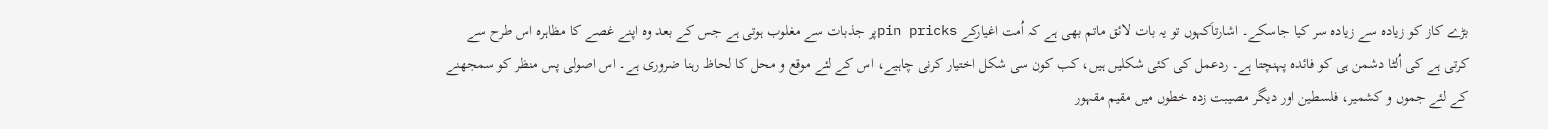بڑے کاز کو زیادہ سے زیادہ سر کیا جاسکے۔ اشارتاَکہوں تو یہ بات لائق ماتم بھی ہے کہ اُمت اغیارکے pin pricksپر جذبات سے مغلوب ہوتی ہے جس کے بعد وہ اپنے غصے کا مظاہرہ اس طرح سے کرتی ہے کی اُلٹا دشمن ہی کو فائدہ پہنچتا ہے۔ ردعمل کی کئی شکلیں ہیں، کب کون سی شکل اختیار کرنی چاہیے، اس کے لئے موقع و محل کا لحاظ رہنا ضروری ہے۔ اس اصولی پس منظر کو سمجھنے کے لئے جموں و کشمیر، فلسطین اور دیگر مصیبت زدہ خطوں میں مقیم مقہور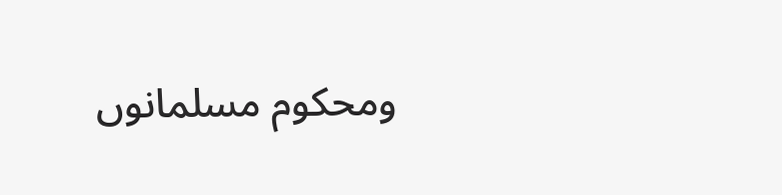ومحکوم مسلمانوں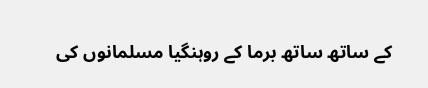کے ساتھ ساتھ برما کے روہنگیا مسلمانوں کی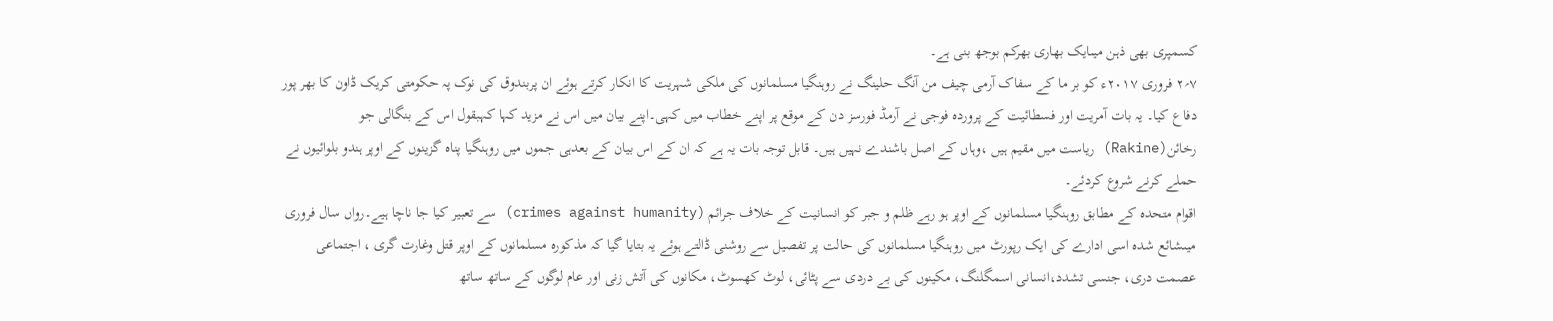کسمپری بھی ذہن میںایک بھاری بھرکم بوجھ بنی ہے۔
۷؍۲ فروری ۲۰۱۷ء کو بر ما کے سفاک آرمی چیف من آنگ حلینگ نے روہنگیا مسلمانوں کی ملکی شہریت کا انکار کرتے ہوئے ان پربندوق کی نوک پہ حکومتی کریک ڈاون کا بھر پور دفاع کیا۔ یہ بات آمریت اور فسطائیت کے پروردہ فوجی نے آرمڈ فورسز دن کے موقع پر اپنے خطاب میں کہی۔اپنے بیان میں اس نے مزید کہا کہبقول اس کے بنگالی جو رخائن(Rakine) ریاست میں مقیم ہیں ،وہاں کے اصل باشندے نہیں ہیں۔ قابل توجہ بات یہ ہے کہ ان کے اس بیان کے بعدہی جموں میں روہنگیا پناہ گزینوں کے اوپر ہندو بلوائیوں نے حملے کرنے شروع کردئے۔
اقوام متحدہ کے مطابق روہنگیا مسلمانوں کے اوپر ہو رہے ظلم و جبر کو انسانیت کے خلاف جرائم (crimes against humanity) سے تعبیر کیا جا ناچا ہیے۔رواں سال فروری میںشائع شدہ اسی ادارے کی ایک رپورٹ میں روہنگیا مسلمانوں کی حالت پر تفصیل سے روشنی ڈالتے ہوئے یہ بتایا گیا کہ مذکورہ مسلمانوں کے اوپر قتل وغارت گری ، اجتماعی عصمت دری، جنسی تشدد،انسانی اسمگلنگ، مکینوں کی بے دردی سے پٹائی، لوٹ کھسوٹ، مکانوں کی آتش زنی اور عام لوگوں کے ساتھ ساتھ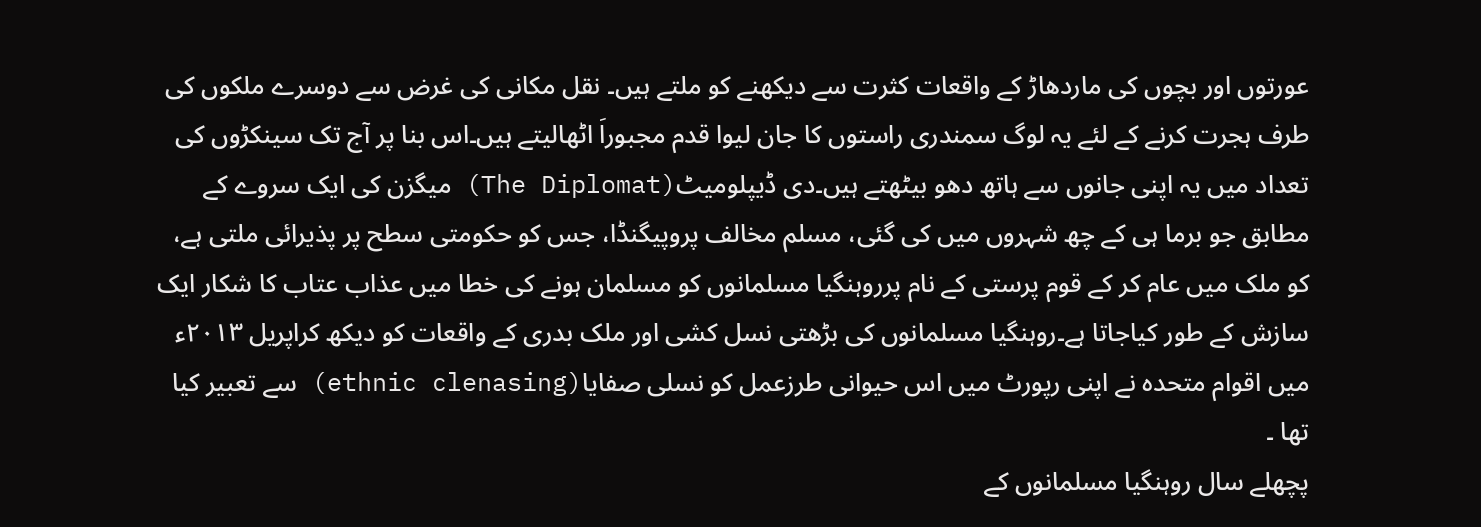عورتوں اور بچوں کی ماردھاڑ کے واقعات کثرت سے دیکھنے کو ملتے ہیں۔ نقل مکانی کی غرض سے دوسرے ملکوں کی طرف ہجرت کرنے کے لئے یہ لوگ سمندری راستوں کا جان لیوا قدم مجبوراَ اٹھالیتے ہیں۔اس بنا پر آج تک سینکڑوں کی تعداد میں یہ اپنی جانوں سے ہاتھ دھو بیٹھتے ہیں۔دی ڈیپلومیٹ(The Diplomat) میگزن کی ایک سروے کے مطابق جو برما ہی کے چھ شہروں میں کی گئی، مسلم مخالف پروپیگنڈا، جس کو حکومتی سطح پر پذیرائی ملتی ہے، کو ملک میں عام کر کے قوم پرستی کے نام پرروہنگیا مسلمانوں کو مسلمان ہونے کی خطا میں عذاب عتاب کا شکار ایک سازش کے طور کیاجاتا ہے۔روہنگیا مسلمانوں کی بڑھتی نسل کشی اور ملک بدری کے واقعات کو دیکھ کراپریل ۲۰۱۳ء میں اقوام متحدہ نے اپنی رپورٹ میں اس حیوانی طرزعمل کو نسلی صفایا(ethnic clenasing) سے تعبیر کیا تھا ۔
پچھلے سال روہنگیا مسلمانوں کے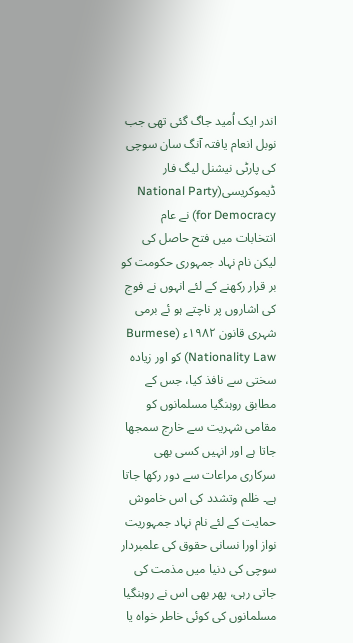اندر ایک اُمید جاگ گئی تھی جب نوبل انعام یافتہ آنگ سان سوچی کی پارٹی نیشنل لیگ فار ڈیموکریسی(National Party for Democracy) نے عام انتخابات میں فتح حاصل کی لیکن نام نہاد جمہوری حکومت کو بر قرار رکھنے کے لئے انہوں نے فوج کی اشاروں پر ناچتے ہو ئے برمی شہری قانون ۱۹۸۲ء (Burmese Nationality Law) کو اور زیادہ سختی سے نافذ کیا، جس کے مطابق روہنگیا مسلمانوں کو مقامی شہریت سے خارج سمجھا جاتا ہے اور انہیں کسی بھی سرکاری مراعات سے دور رکھا جاتا ہے۔ ظلم وتشدد کی اس خاموش حمایت کے لئے نام نہاد جمہوریت نواز اورا نسانی حقوق کی علمبردار سوچی کی دنیا میں مذمت کی جاتی رہی، پھر بھی اس نے روہنگیا مسلمانوں کی کوئی خاطر خواہ یا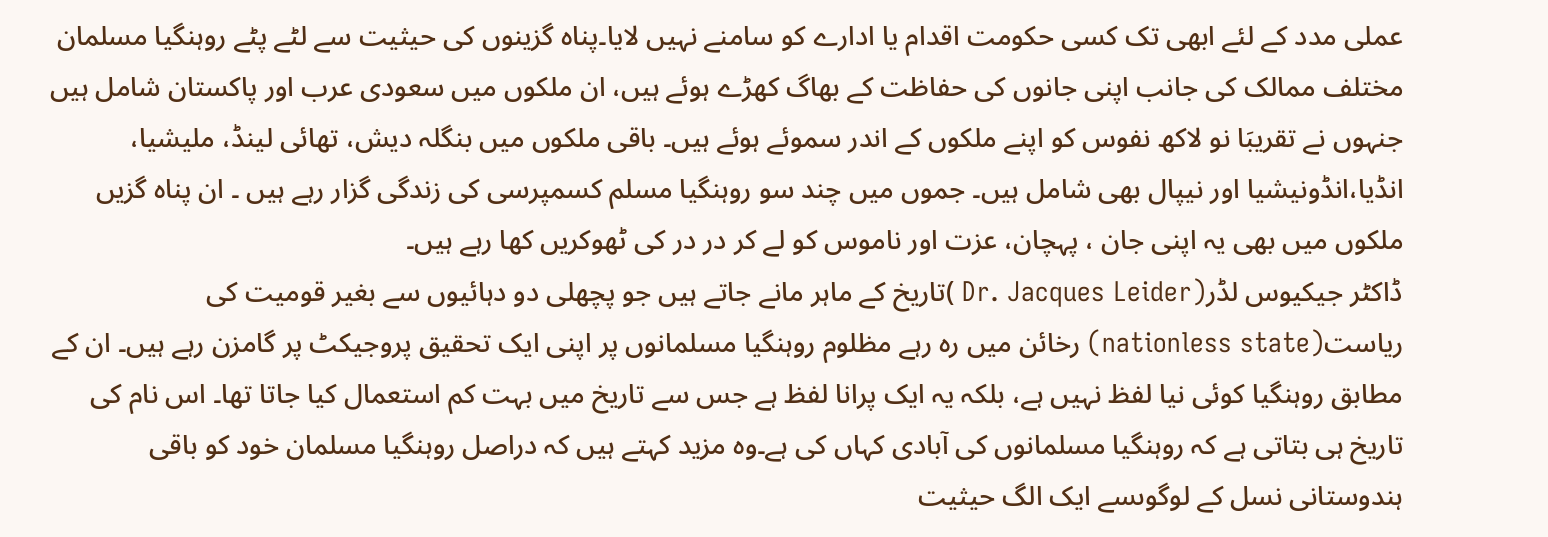عملی مدد کے لئے ابھی تک کسی حکومت اقدام یا ادارے کو سامنے نہیں لایا۔پناہ گزینوں کی حیثیت سے لٹے پٹے روہنگیا مسلمان مختلف ممالک کی جانب اپنی جانوں کی حفاظت کے بھاگ کھڑے ہوئے ہیں، ان ملکوں میں سعودی عرب اور پاکستان شامل ہیں جنہوں نے تقریبَا نو لاکھ نفوس کو اپنے ملکوں کے اندر سموئے ہوئے ہیں۔ باقی ملکوں میں بنگلہ دیش، تھائی لینڈ، ملیشیا، انڈیا،انڈونیشیا اور نیپال بھی شامل ہیں۔ جموں میں چند سو روہنگیا مسلم کسمپرسی کی زندگی گزار رہے ہیں ۔ ان پناہ گزیں ملکوں میں بھی یہ اپنی جان ، پہچان، عزت اور ناموس کو لے کر در در کی ٹھوکریں کھا رہے ہیں۔
ڈاکٹر جیکیوس لڈر(Dr. Jacques Leider )تاریخ کے ماہر مانے جاتے ہیں جو پچھلی دو دہائیوں سے بغیر قومیت کی ریاست(nationless state) رخائن میں رہ رہے مظلوم روہنگیا مسلمانوں پر اپنی ایک تحقیق پروجیکٹ پر گامزن رہے ہیں۔ ان کے مطابق روہنگیا کوئی نیا لفظ نہیں ہے، بلکہ یہ ایک پرانا لفظ ہے جس سے تاریخ میں بہت کم استعمال کیا جاتا تھا۔ اس نام کی تاریخ ہی بتاتی ہے کہ روہنگیا مسلمانوں کی آبادی کہاں کی ہے۔وہ مزید کہتے ہیں کہ دراصل روہنگیا مسلمان خود کو باقی ہندوستانی نسل کے لوگوںسے ایک الگ حیثیت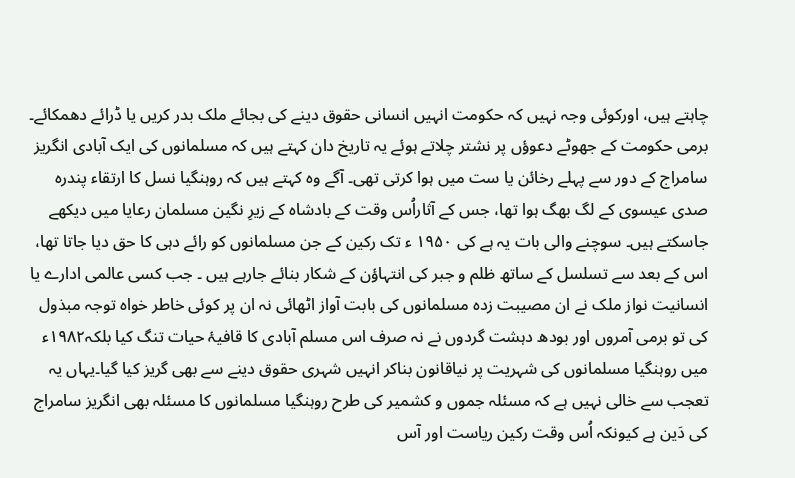چاہتے ہیں، اورکوئی وجہ نہیں کہ حکومت انہیں انسانی حقوق دینے کی بجائے ملک بدر کریں یا ڈرائے دھمکائے۔ برمی حکومت کے جھوٹے دعوؤں پر نشتر چلاتے ہوئے یہ تاریخ دان کہتے ہیں کہ مسلمانوں کی ایک آبادی انگریز سامراج کے دور سے پہلے رخائن یا ست میں ہوا کرتی تھی۔ آگے وہ کہتے ہیں کہ روہنگیا نسل کا ارتقاء پندرہ صدی عیسوی کے لگ بھگ ہوا تھا، جس کے آثاراُس وقت کے بادشاہ کے زیرِ نگین مسلمان رعایا میں دیکھے جاسکتے ہیں۔ سوچنے والی بات یہ ہے کی ۱۹۵۰ ء تک رکین کے جن مسلمانوں کو رائے دہی کا حق دیا جاتا تھا، اس کے بعد سے تسلسل کے ساتھ ظلم و جبر کی انتہاؤن کے شکار بنائے جارہے ہیں ۔ جب کسی عالمی ادارے یا انسانیت نواز ملک نے ان مصیبت زدہ مسلمانوں کی بابت آواز اٹھائی نہ ان پر کوئی خاطر خواہ توجہ مبذول کی تو برمی آمروں اور بودھ دہشت گردوں نے نہ صرف اس مسلم آبادی کا قافیۂ حیات تنگ کیا بلکہ۱۹۸۲ء میں روہنگیا مسلمانوں کی شہریت پر نیاقانون بناکر انہیں شہری حقوق دینے سے بھی گریز کیا گیا۔یہاں یہ تعجب سے خالی نہیں ہے کہ مسئلہ جموں و کشمیر کی طرح روہنگیا مسلمانوں کا مسئلہ بھی انگریز سامراج کی دَین ہے کیونکہ اُس وقت رکین ریاست اور آس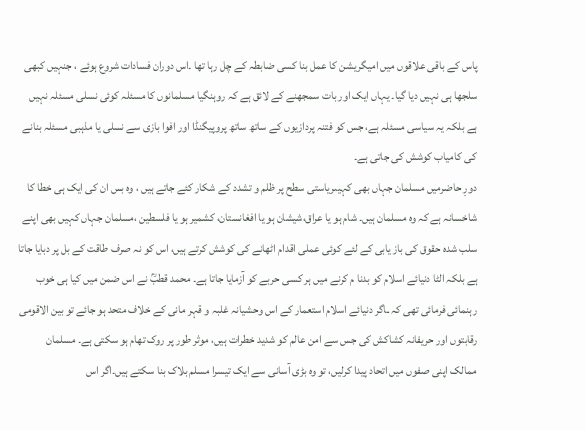پاس کے باقی علاقوں میں امیگریشن کا عمل بنا کسی ضابطہ کے چل رہا تھا ۔اس دوران فسادات شروع ہوئے ، جنہیں کبھی سلجھا ہی نہیں دیا گیا۔ یہاں ایک اور بات سمجھنے کے لائق ہے کہ روہنگیا مسلمانوں کا مسئلہ کوئی نسلی مسئلہ نہیں ہے بلکہ یہ سیاسی مسئلہ ہے، جس کو فتنہ پردازیوں کے ساتھ ساتھ پروپیگنڈا اور افوا بازی سے نسلی یا مذہبی مسئلہ بنانے کی کامیاب کوشش کی جاتی ہے۔
دورِ حاضرمیں مسلمان جہاں بھی کہیںریاستی سطح پر ظلم و تشدد کے شکار کئے جاتے ہیں ، وہ بس ان کی ایک ہی خطا کا شاخسانہ ہے کہ وہ مسلمان ہیں۔ شام ہو یا عراق،شیشان ہو یا افغانستان، کشمیر ہو یا فلسطین ،مسلمان جہاں کہیں بھی اپنے سلب شدہ حقوق کی باز یابی کے لئے کوئی عملی اقدام اٹھانے کی کوشش کرتے ہیں، اس کو نہ صرف طاقت کے بل پر دبایا جاتا ہے بلکہ الٹا دنیائے اسلام کو بدنا م کرنے میں ہر کسی حربے کو آزمایا جاتا ہے۔ محمد قطبؒ نے اس ضمن میں کیا ہی خوب رہنمائی فرمائی تھی کہ ـاگر دنیائے اسلام استعمار کے اس وحشیانہ غلبہ و قہر مانی کے خلاف متحد ہو جائے تو بین الاقومی رقابتوں اور حریفانہ کشاکش کی جس سے امن عالم کو شدید خطرات ہیں، موثر طور پر روک تھام ہو سکتی ہے۔ مسلمان ممالک اپنی صفوں میں اتحاد پیدا کرلیں، تو وہ بڑی آسانی سے ایک تیسرا مسلم بلاک بنا سکتے ہیں۔اگر اس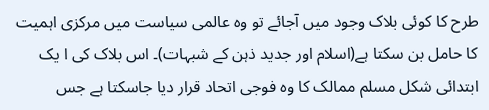طرح کا کوئی بلاک وجود میں آجائے تو وہ عالمی سیاست میں مرکزی اہمیت کا حامل بن سکتا ہے(اسلام اور جدید ذہن کے شبہات)۔ اس بلاک کی ا یک ابتدائی شکل مسلم ممالک کا وہ فوجی اتحاد قرار دیا جاسکتا ہے جس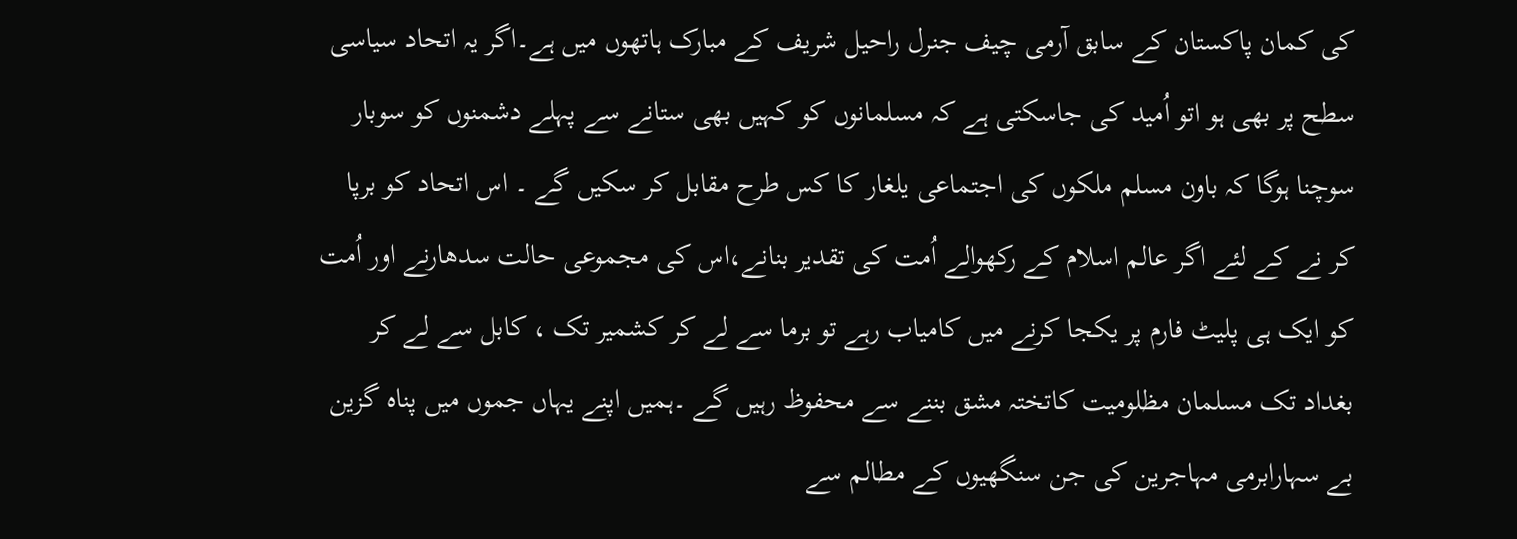کی کمان پاکستان کے سابق آرمی چیف جنرل راحیل شریف کے مبارک ہاتھوں میں ہے۔اگر یہ اتحاد سیاسی سطح پر بھی ہو اتو اُمید کی جاسکتی ہے کہ مسلمانوں کو کہیں بھی ستانے سے پہلے دشمنوں کو سوبار سوچنا ہوگا کہ باون مسلم ملکوں کی اجتماعی یلغار کا کس طرح مقابل کر سکیں گے ۔ اس اتحاد کو برپا کر نے کے لئے اگر عالم اسلام کے رکھوالے اُمت کی تقدیر بنانے،اس کی مجموعی حالت سدھارنے اور اُمت کو ایک ہی پلیٹ فارم پر یکجا کرنے میں کامیاب رہے تو برما سے لے کر کشمیر تک ، کابل سے لے کر بغداد تک مسلمان مظلومیت کاتختہ مشق بننے سے محفوظ رہیں گے ۔ہمیں اپنے یہاں جموں میں پناہ گزین بے سہارابرمی مہاجرین کی جن سنگھیوں کے مطالم سے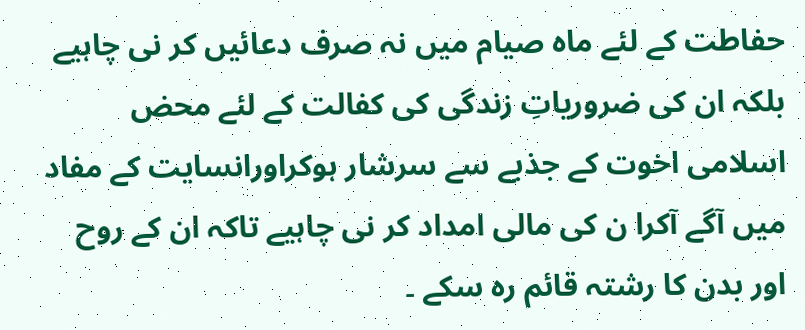حفاطت کے لئے ماہ صیام میں نہ صرف دعائیں کر نی چاہیے بلکہ ان کی ضروریاتِ زندگی کی کفالت کے لئے محض اسلامی اخوت کے جذبے سے سرشار ہوکراورانسایت کے مفاد میں آگے آکرا ن کی مالی امداد کر نی چاہیے تاکہ ان کے روح اور بدن کا رشتہ قائم رہ سکے ۔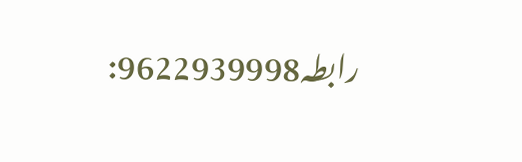رابطہ9622939998: